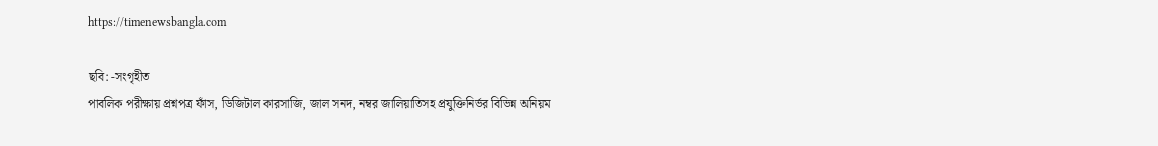https://timenewsbangla.com

ছবি: -সংগৃহীত
পাবলিক পরীক্ষায় প্রশ্নপত্র ফাঁস, ডিজিটাল কারসাজি, জাল সনদ, নম্বর জালিয়াতিসহ প্রযুক্তিনির্ভর বিভিন্ন অনিয়ম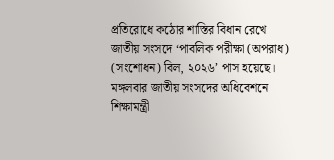প্রতিরোধে কঠোর শাস্তির বিধান রেখে জাতীয় সংসদে ‘পাবলিক পরীক্ষা (অপরাধ) (সংশোধন) বিল, ২০২৬’ পাস হয়েছে।
মঙ্গলবার জাতীয় সংসদের অধিবেশনে শিক্ষামন্ত্রী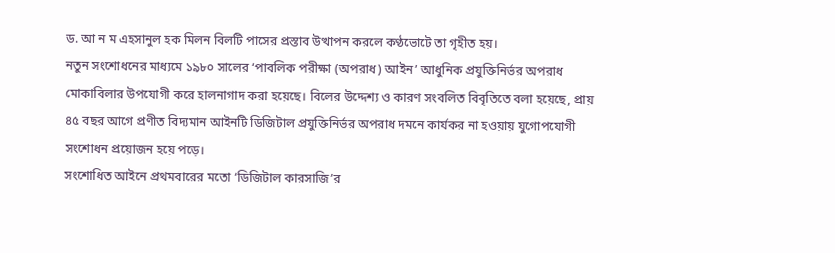ড. আ ন ম এহসানুল হক মিলন বিলটি পাসের প্রস্তাব উত্থাপন করলে কণ্ঠভোটে তা গৃহীত হয়।
নতুন সংশোধনের মাধ্যমে ১৯৮০ সালের ‘পাবলিক পরীক্ষা (অপরাধ) আইন’ আধুনিক প্রযুক্তিনির্ভর অপরাধ মোকাবিলার উপযোগী করে হালনাগাদ করা হয়েছে। বিলের উদ্দেশ্য ও কারণ সংবলিত বিবৃতিতে বলা হয়েছে, প্রায় ৪৫ বছর আগে প্রণীত বিদ্যমান আইনটি ডিজিটাল প্রযুক্তিনির্ভর অপরাধ দমনে কার্যকর না হওয়ায় যুগোপযোগী সংশোধন প্রয়োজন হয়ে পড়ে।
সংশোধিত আইনে প্রথমবারের মতো ‘ডিজিটাল কারসাজি’র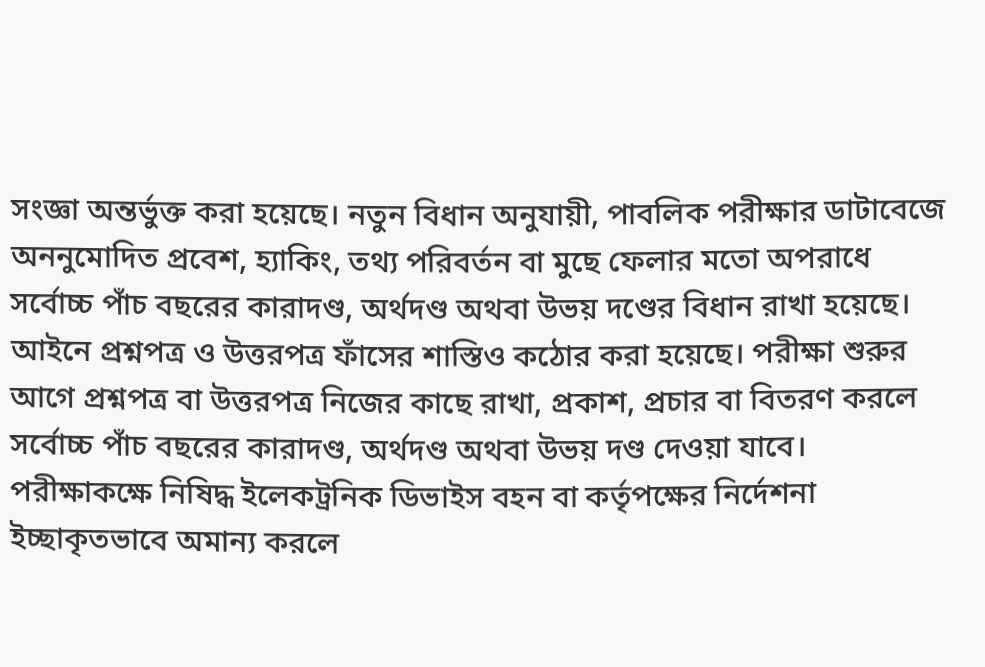সংজ্ঞা অন্তর্ভুক্ত করা হয়েছে। নতুন বিধান অনুযায়ী, পাবলিক পরীক্ষার ডাটাবেজে অননুমোদিত প্রবেশ, হ্যাকিং, তথ্য পরিবর্তন বা মুছে ফেলার মতো অপরাধে সর্বোচ্চ পাঁচ বছরের কারাদণ্ড, অর্থদণ্ড অথবা উভয় দণ্ডের বিধান রাখা হয়েছে।
আইনে প্রশ্নপত্র ও উত্তরপত্র ফাঁসের শাস্তিও কঠোর করা হয়েছে। পরীক্ষা শুরুর আগে প্রশ্নপত্র বা উত্তরপত্র নিজের কাছে রাখা, প্রকাশ, প্রচার বা বিতরণ করলে সর্বোচ্চ পাঁচ বছরের কারাদণ্ড, অর্থদণ্ড অথবা উভয় দণ্ড দেওয়া যাবে।
পরীক্ষাকক্ষে নিষিদ্ধ ইলেকট্রনিক ডিভাইস বহন বা কর্তৃপক্ষের নির্দেশনা ইচ্ছাকৃতভাবে অমান্য করলে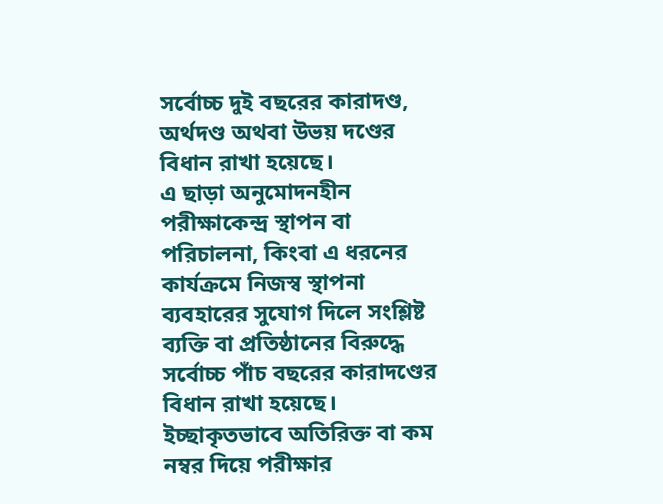সর্বোচ্চ দুই বছরের কারাদণ্ড, অর্থদণ্ড অথবা উভয় দণ্ডের বিধান রাখা হয়েছে।
এ ছাড়া অনুমোদনহীন পরীক্ষাকেন্দ্র স্থাপন বা পরিচালনা, কিংবা এ ধরনের কার্যক্রমে নিজস্ব স্থাপনা ব্যবহারের সুযোগ দিলে সংশ্লিষ্ট ব্যক্তি বা প্রতিষ্ঠানের বিরুদ্ধে সর্বোচ্চ পাঁচ বছরের কারাদণ্ডের বিধান রাখা হয়েছে। ইচ্ছাকৃতভাবে অতিরিক্ত বা কম নম্বর দিয়ে পরীক্ষার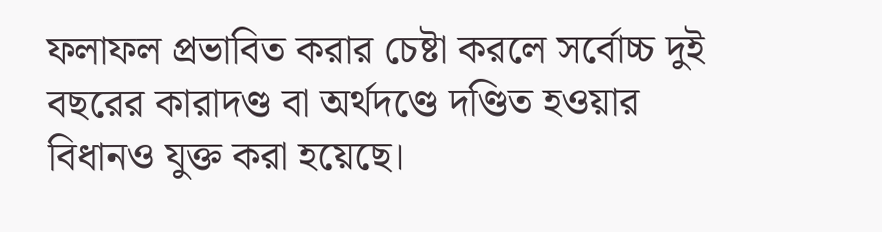ফলাফল প্রভাবিত করার চেষ্টা করলে সর্বোচ্চ দুই বছরের কারাদণ্ড বা অর্থদণ্ডে দণ্ডিত হওয়ার বিধানও যুক্ত করা হয়েছে।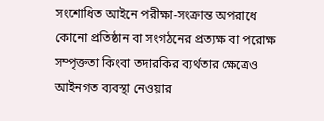সংশোধিত আইনে পরীক্ষা-সংক্রান্ত অপরাধে কোনো প্রতিষ্ঠান বা সংগঠনের প্রত্যক্ষ বা পরোক্ষ সম্পৃক্ততা কিংবা তদারকির ব্যর্থতার ক্ষেত্রেও আইনগত ব্যবস্থা নেওয়ার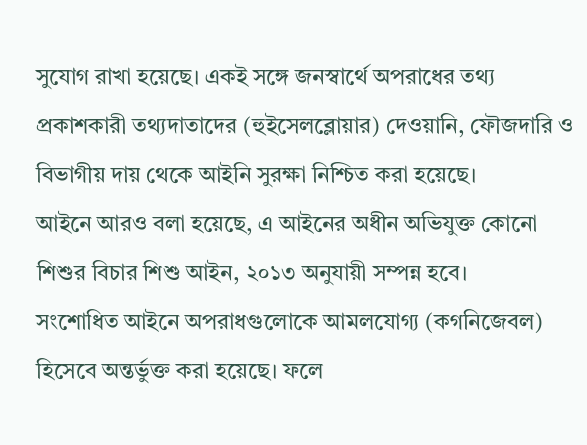সুযোগ রাখা হয়েছে। একই সঙ্গে জনস্বার্থে অপরাধের তথ্য প্রকাশকারী তথ্যদাতাদের (হুইসেলব্লোয়ার) দেওয়ানি, ফৌজদারি ও বিভাগীয় দায় থেকে আইনি সুরক্ষা নিশ্চিত করা হয়েছে।
আইনে আরও বলা হয়েছে, এ আইনের অধীন অভিযুক্ত কোনো শিশুর বিচার শিশু আইন, ২০১৩ অনুযায়ী সম্পন্ন হবে।
সংশোধিত আইনে অপরাধগুলোকে আমলযোগ্য (কগনিজেবল) হিসেবে অন্তর্ভুক্ত করা হয়েছে। ফলে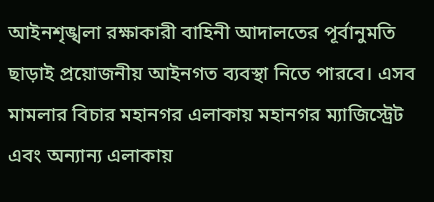আইনশৃঙ্খলা রক্ষাকারী বাহিনী আদালতের পূর্বানুমতি ছাড়াই প্রয়োজনীয় আইনগত ব্যবস্থা নিতে পারবে। এসব মামলার বিচার মহানগর এলাকায় মহানগর ম্যাজিস্ট্রেট এবং অন্যান্য এলাকায়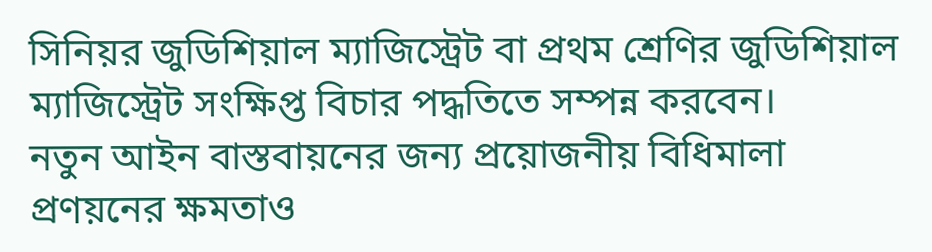সিনিয়র জুডিশিয়াল ম্যাজিস্ট্রেট বা প্রথম শ্রেণির জুডিশিয়াল ম্যাজিস্ট্রেট সংক্ষিপ্ত বিচার পদ্ধতিতে সম্পন্ন করবেন।
নতুন আইন বাস্তবায়নের জন্য প্রয়োজনীয় বিধিমালা প্রণয়নের ক্ষমতাও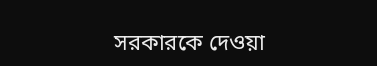সরকারকে দেওয়া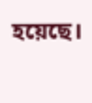হয়েছে।